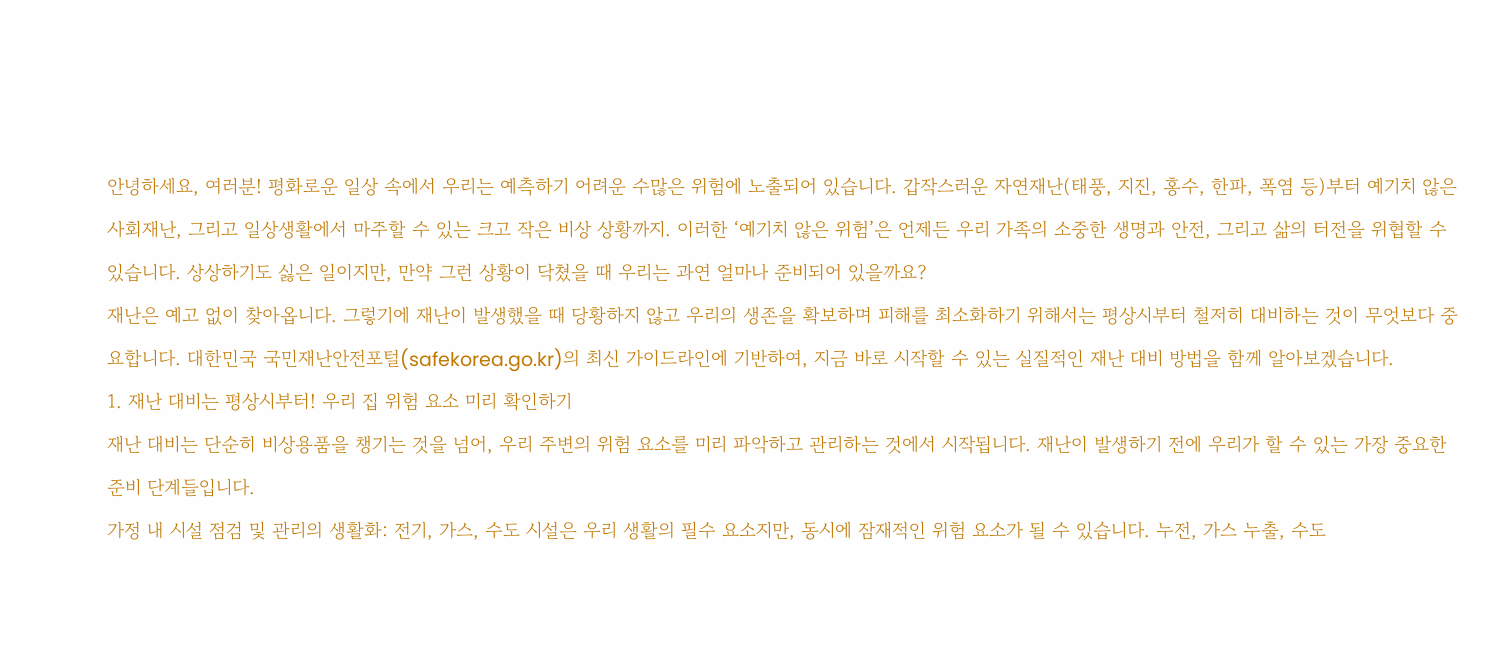안녕하세요, 여러분! 평화로운 일상 속에서 우리는 예측하기 어려운 수많은 위험에 노출되어 있습니다. 갑작스러운 자연재난(태풍, 지진, 홍수, 한파, 폭염 등)부터 예기치 않은 사회재난, 그리고 일상생활에서 마주할 수 있는 크고 작은 비상 상황까지. 이러한 ‘예기치 않은 위험’은 언제든 우리 가족의 소중한 생명과 안전, 그리고 삶의 터전을 위협할 수 있습니다. 상상하기도 싫은 일이지만, 만약 그런 상황이 닥쳤을 때 우리는 과연 얼마나 준비되어 있을까요?
재난은 예고 없이 찾아옵니다. 그렇기에 재난이 발생했을 때 당황하지 않고 우리의 생존을 확보하며 피해를 최소화하기 위해서는 평상시부터 철저히 대비하는 것이 무엇보다 중요합니다. 대한민국 국민재난안전포털(safekorea.go.kr)의 최신 가이드라인에 기반하여, 지금 바로 시작할 수 있는 실질적인 재난 대비 방법을 함께 알아보겠습니다.
1. 재난 대비는 평상시부터! 우리 집 위험 요소 미리 확인하기
재난 대비는 단순히 비상용품을 챙기는 것을 넘어, 우리 주변의 위험 요소를 미리 파악하고 관리하는 것에서 시작됩니다. 재난이 발생하기 전에 우리가 할 수 있는 가장 중요한 준비 단계들입니다.
가정 내 시설 점검 및 관리의 생활화: 전기, 가스, 수도 시설은 우리 생활의 필수 요소지만, 동시에 잠재적인 위험 요소가 될 수 있습니다. 누전, 가스 누출, 수도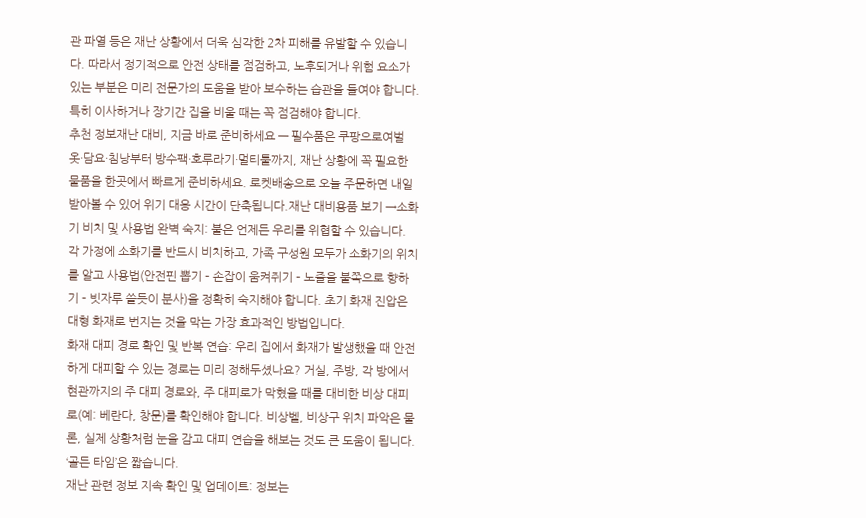관 파열 등은 재난 상황에서 더욱 심각한 2차 피해를 유발할 수 있습니다. 따라서 정기적으로 안전 상태를 점검하고, 노후되거나 위험 요소가 있는 부분은 미리 전문가의 도움을 받아 보수하는 습관을 들여야 합니다. 특히 이사하거나 장기간 집을 비울 때는 꼭 점검해야 합니다.
추천 정보재난 대비, 지금 바로 준비하세요 — 필수품은 쿠팡으로여벌 옷·담요·침낭부터 방수팩·호루라기·멀티툴까지, 재난 상황에 꼭 필요한 물품을 한곳에서 빠르게 준비하세요. 로켓배송으로 오늘 주문하면 내일 받아볼 수 있어 위기 대응 시간이 단축됩니다.재난 대비용품 보기 →소화기 비치 및 사용법 완벽 숙지: 불은 언제든 우리를 위협할 수 있습니다. 각 가정에 소화기를 반드시 비치하고, 가족 구성원 모두가 소화기의 위치를 알고 사용법(안전핀 뽑기 – 손잡이 움켜쥐기 – 노즐을 불쪽으로 향하기 – 빗자루 쓸듯이 분사)을 정확히 숙지해야 합니다. 초기 화재 진압은 대형 화재로 번지는 것을 막는 가장 효과적인 방법입니다.
화재 대피 경로 확인 및 반복 연습: 우리 집에서 화재가 발생했을 때 안전하게 대피할 수 있는 경로는 미리 정해두셨나요? 거실, 주방, 각 방에서 현관까지의 주 대피 경로와, 주 대피로가 막혔을 때를 대비한 비상 대피로(예: 베란다, 창문)를 확인해야 합니다. 비상벨, 비상구 위치 파악은 물론, 실제 상황처럼 눈을 감고 대피 연습을 해보는 것도 큰 도움이 됩니다. ‘골든 타임’은 짧습니다.
재난 관련 정보 지속 확인 및 업데이트: 정보는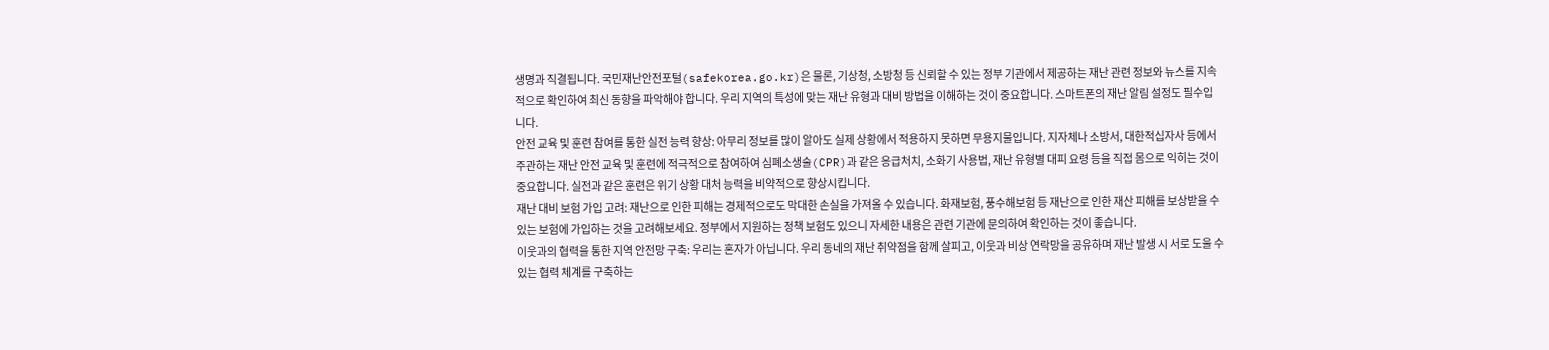생명과 직결됩니다. 국민재난안전포털(safekorea.go.kr)은 물론, 기상청, 소방청 등 신뢰할 수 있는 정부 기관에서 제공하는 재난 관련 정보와 뉴스를 지속적으로 확인하여 최신 동향을 파악해야 합니다. 우리 지역의 특성에 맞는 재난 유형과 대비 방법을 이해하는 것이 중요합니다. 스마트폰의 재난 알림 설정도 필수입니다.
안전 교육 및 훈련 참여를 통한 실전 능력 향상: 아무리 정보를 많이 알아도 실제 상황에서 적용하지 못하면 무용지물입니다. 지자체나 소방서, 대한적십자사 등에서 주관하는 재난 안전 교육 및 훈련에 적극적으로 참여하여 심폐소생술(CPR)과 같은 응급처치, 소화기 사용법, 재난 유형별 대피 요령 등을 직접 몸으로 익히는 것이 중요합니다. 실전과 같은 훈련은 위기 상황 대처 능력을 비약적으로 향상시킵니다.
재난 대비 보험 가입 고려: 재난으로 인한 피해는 경제적으로도 막대한 손실을 가져올 수 있습니다. 화재보험, 풍수해보험 등 재난으로 인한 재산 피해를 보상받을 수 있는 보험에 가입하는 것을 고려해보세요. 정부에서 지원하는 정책 보험도 있으니 자세한 내용은 관련 기관에 문의하여 확인하는 것이 좋습니다.
이웃과의 협력을 통한 지역 안전망 구축: 우리는 혼자가 아닙니다. 우리 동네의 재난 취약점을 함께 살피고, 이웃과 비상 연락망을 공유하며 재난 발생 시 서로 도울 수 있는 협력 체계를 구축하는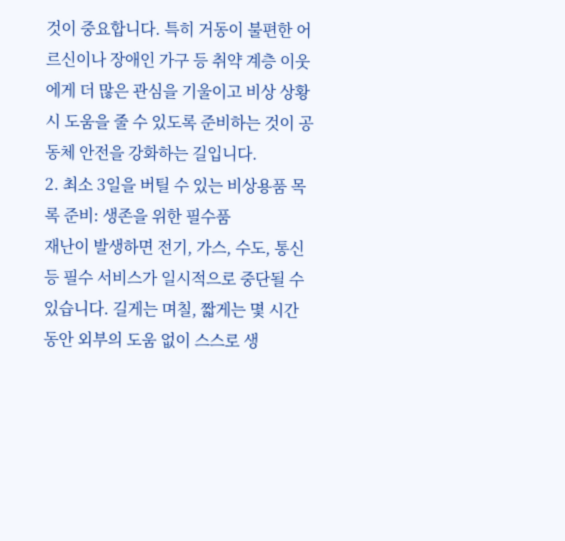것이 중요합니다. 특히 거동이 불편한 어르신이나 장애인 가구 등 취약 계층 이웃에게 더 많은 관심을 기울이고 비상 상황 시 도움을 줄 수 있도록 준비하는 것이 공동체 안전을 강화하는 길입니다.
2. 최소 3일을 버틸 수 있는 비상용품 목록 준비: 생존을 위한 필수품
재난이 발생하면 전기, 가스, 수도, 통신 등 필수 서비스가 일시적으로 중단될 수 있습니다. 길게는 며칠, 짧게는 몇 시간 동안 외부의 도움 없이 스스로 생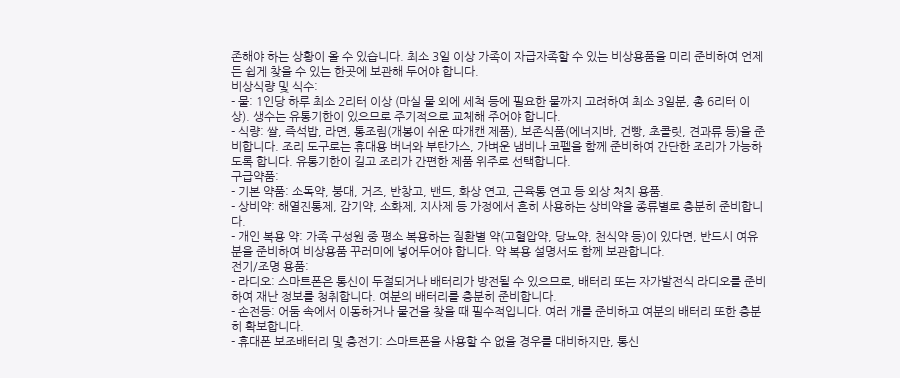존해야 하는 상황이 올 수 있습니다. 최소 3일 이상 가족이 자급자족할 수 있는 비상용품을 미리 준비하여 언제든 쉽게 찾을 수 있는 한곳에 보관해 두어야 합니다.
비상식량 및 식수:
- 물: 1인당 하루 최소 2리터 이상 (마실 물 외에 세척 등에 필요한 물까지 고려하여 최소 3일분, 총 6리터 이상). 생수는 유통기한이 있으므로 주기적으로 교체해 주어야 합니다.
- 식량: 쌀, 즉석밥, 라면, 통조림(개봉이 쉬운 따개캔 제품), 보존식품(에너지바, 건빵, 초콜릿, 견과류 등)을 준비합니다. 조리 도구로는 휴대용 버너와 부탄가스, 가벼운 냄비나 코펠을 함께 준비하여 간단한 조리가 가능하도록 합니다. 유통기한이 길고 조리가 간편한 제품 위주로 선택합니다.
구급약품:
- 기본 약품: 소독약, 붕대, 거즈, 반창고, 밴드, 화상 연고, 근육통 연고 등 외상 처치 용품.
- 상비약: 해열진통제, 감기약, 소화제, 지사제 등 가정에서 흔히 사용하는 상비약을 종류별로 충분히 준비합니다.
- 개인 복용 약: 가족 구성원 중 평소 복용하는 질환별 약(고혈압약, 당뇨약, 천식약 등)이 있다면, 반드시 여유분을 준비하여 비상용품 꾸러미에 넣어두어야 합니다. 약 복용 설명서도 함께 보관합니다.
전기/조명 용품:
- 라디오: 스마트폰은 통신이 두절되거나 배터리가 방전될 수 있으므로, 배터리 또는 자가발전식 라디오를 준비하여 재난 정보를 청취합니다. 여분의 배터리를 충분히 준비합니다.
- 손전등: 어둠 속에서 이동하거나 물건을 찾을 때 필수적입니다. 여러 개를 준비하고 여분의 배터리 또한 충분히 확보합니다.
- 휴대폰 보조배터리 및 충전기: 스마트폰을 사용할 수 없을 경우를 대비하지만, 통신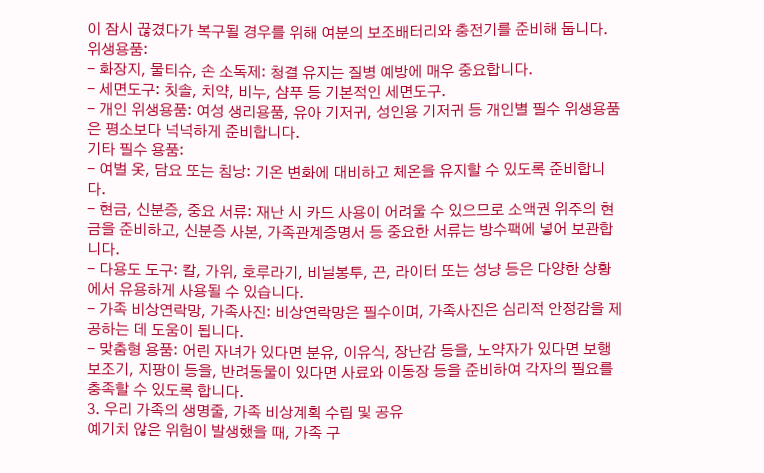이 잠시 끊겼다가 복구될 경우를 위해 여분의 보조배터리와 충전기를 준비해 둡니다.
위생용품:
- 화장지, 물티슈, 손 소독제: 청결 유지는 질병 예방에 매우 중요합니다.
- 세면도구: 칫솔, 치약, 비누, 샴푸 등 기본적인 세면도구.
- 개인 위생용품: 여성 생리용품, 유아 기저귀, 성인용 기저귀 등 개인별 필수 위생용품은 평소보다 넉넉하게 준비합니다.
기타 필수 용품:
- 여벌 옷, 담요 또는 침낭: 기온 변화에 대비하고 체온을 유지할 수 있도록 준비합니다.
- 현금, 신분증, 중요 서류: 재난 시 카드 사용이 어려울 수 있으므로 소액권 위주의 현금을 준비하고, 신분증 사본, 가족관계증명서 등 중요한 서류는 방수팩에 넣어 보관합니다.
- 다용도 도구: 칼, 가위, 호루라기, 비닐봉투, 끈, 라이터 또는 성냥 등은 다양한 상황에서 유용하게 사용될 수 있습니다.
- 가족 비상연락망, 가족사진: 비상연락망은 필수이며, 가족사진은 심리적 안정감을 제공하는 데 도움이 됩니다.
- 맞춤형 용품: 어린 자녀가 있다면 분유, 이유식, 장난감 등을, 노약자가 있다면 보행 보조기, 지팡이 등을, 반려동물이 있다면 사료와 이동장 등을 준비하여 각자의 필요를 충족할 수 있도록 합니다.
3. 우리 가족의 생명줄, 가족 비상계획 수립 및 공유
예기치 않은 위험이 발생했을 때, 가족 구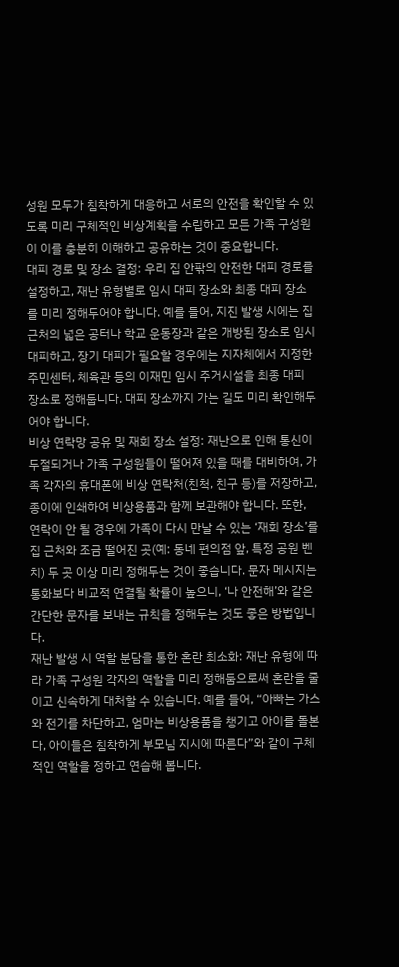성원 모두가 침착하게 대응하고 서로의 안전을 확인할 수 있도록 미리 구체적인 비상계획을 수립하고 모든 가족 구성원이 이를 충분히 이해하고 공유하는 것이 중요합니다.
대피 경로 및 장소 결정: 우리 집 안팎의 안전한 대피 경로를 설정하고, 재난 유형별로 임시 대피 장소와 최종 대피 장소를 미리 정해두어야 합니다. 예를 들어, 지진 발생 시에는 집 근처의 넓은 공터나 학교 운동장과 같은 개방된 장소로 임시 대피하고, 장기 대피가 필요할 경우에는 지자체에서 지정한 주민센터, 체육관 등의 이재민 임시 주거시설을 최종 대피 장소로 정해둡니다. 대피 장소까지 가는 길도 미리 확인해두어야 합니다.
비상 연락망 공유 및 재회 장소 설정: 재난으로 인해 통신이 두절되거나 가족 구성원들이 떨어져 있을 때를 대비하여, 가족 각자의 휴대폰에 비상 연락처(친척, 친구 등)를 저장하고, 종이에 인쇄하여 비상용품과 함께 보관해야 합니다. 또한, 연락이 안 될 경우에 가족이 다시 만날 수 있는 ‘재회 장소’를 집 근처와 조금 떨어진 곳(예: 동네 편의점 앞, 특정 공원 벤치) 두 곳 이상 미리 정해두는 것이 좋습니다. 문자 메시지는 통화보다 비교적 연결될 확률이 높으니, ‘나 안전해’와 같은 간단한 문자를 보내는 규칙을 정해두는 것도 좋은 방법입니다.
재난 발생 시 역할 분담을 통한 혼란 최소화: 재난 유형에 따라 가족 구성원 각자의 역할을 미리 정해둠으로써 혼란을 줄이고 신속하게 대처할 수 있습니다. 예를 들어, “아빠는 가스와 전기를 차단하고, 엄마는 비상용품을 챙기고 아이를 돌본다, 아이들은 침착하게 부모님 지시에 따른다”와 같이 구체적인 역할을 정하고 연습해 봅니다.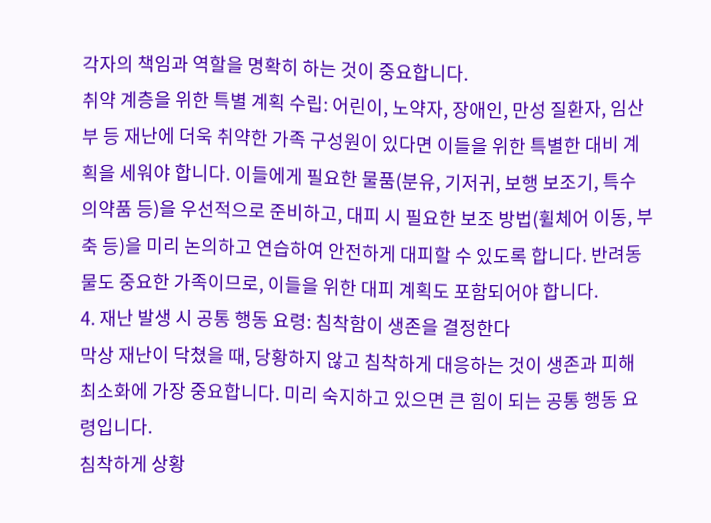각자의 책임과 역할을 명확히 하는 것이 중요합니다.
취약 계층을 위한 특별 계획 수립: 어린이, 노약자, 장애인, 만성 질환자, 임산부 등 재난에 더욱 취약한 가족 구성원이 있다면 이들을 위한 특별한 대비 계획을 세워야 합니다. 이들에게 필요한 물품(분유, 기저귀, 보행 보조기, 특수 의약품 등)을 우선적으로 준비하고, 대피 시 필요한 보조 방법(휠체어 이동, 부축 등)을 미리 논의하고 연습하여 안전하게 대피할 수 있도록 합니다. 반려동물도 중요한 가족이므로, 이들을 위한 대피 계획도 포함되어야 합니다.
4. 재난 발생 시 공통 행동 요령: 침착함이 생존을 결정한다
막상 재난이 닥쳤을 때, 당황하지 않고 침착하게 대응하는 것이 생존과 피해 최소화에 가장 중요합니다. 미리 숙지하고 있으면 큰 힘이 되는 공통 행동 요령입니다.
침착하게 상황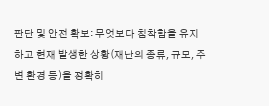판단 및 안전 확보: 무엇보다 침착함을 유지하고 현재 발생한 상황(재난의 종류, 규모, 주변 환경 등)을 정확히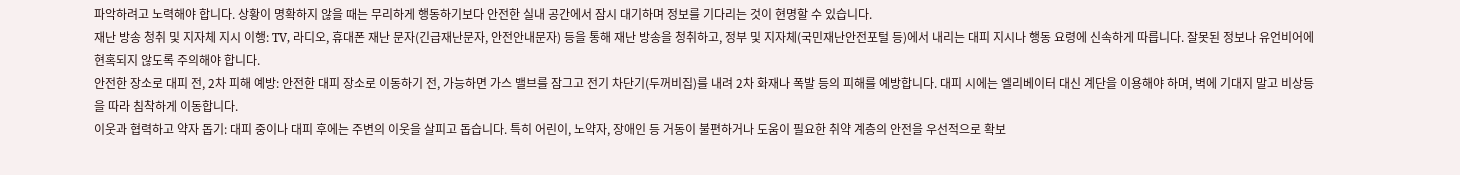파악하려고 노력해야 합니다. 상황이 명확하지 않을 때는 무리하게 행동하기보다 안전한 실내 공간에서 잠시 대기하며 정보를 기다리는 것이 현명할 수 있습니다.
재난 방송 청취 및 지자체 지시 이행: TV, 라디오, 휴대폰 재난 문자(긴급재난문자, 안전안내문자) 등을 통해 재난 방송을 청취하고, 정부 및 지자체(국민재난안전포털 등)에서 내리는 대피 지시나 행동 요령에 신속하게 따릅니다. 잘못된 정보나 유언비어에 현혹되지 않도록 주의해야 합니다.
안전한 장소로 대피 전, 2차 피해 예방: 안전한 대피 장소로 이동하기 전, 가능하면 가스 밸브를 잠그고 전기 차단기(두꺼비집)를 내려 2차 화재나 폭발 등의 피해를 예방합니다. 대피 시에는 엘리베이터 대신 계단을 이용해야 하며, 벽에 기대지 말고 비상등을 따라 침착하게 이동합니다.
이웃과 협력하고 약자 돕기: 대피 중이나 대피 후에는 주변의 이웃을 살피고 돕습니다. 특히 어린이, 노약자, 장애인 등 거동이 불편하거나 도움이 필요한 취약 계층의 안전을 우선적으로 확보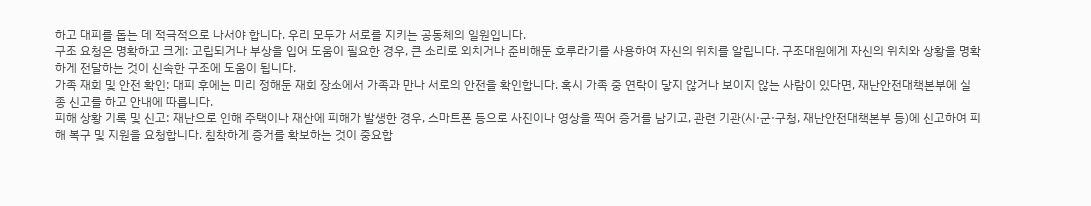하고 대피를 돕는 데 적극적으로 나서야 합니다. 우리 모두가 서로를 지키는 공동체의 일원입니다.
구조 요청은 명확하고 크게: 고립되거나 부상을 입어 도움이 필요한 경우, 큰 소리로 외치거나 준비해둔 호루라기를 사용하여 자신의 위치를 알립니다. 구조대원에게 자신의 위치와 상황을 명확하게 전달하는 것이 신속한 구조에 도움이 됩니다.
가족 재회 및 안전 확인: 대피 후에는 미리 정해둔 재회 장소에서 가족과 만나 서로의 안전을 확인합니다. 혹시 가족 중 연락이 닿지 않거나 보이지 않는 사람이 있다면, 재난안전대책본부에 실종 신고를 하고 안내에 따릅니다.
피해 상황 기록 및 신고: 재난으로 인해 주택이나 재산에 피해가 발생한 경우, 스마트폰 등으로 사진이나 영상을 찍어 증거를 남기고, 관련 기관(시·군·구청, 재난안전대책본부 등)에 신고하여 피해 복구 및 지원을 요청합니다. 침착하게 증거를 확보하는 것이 중요합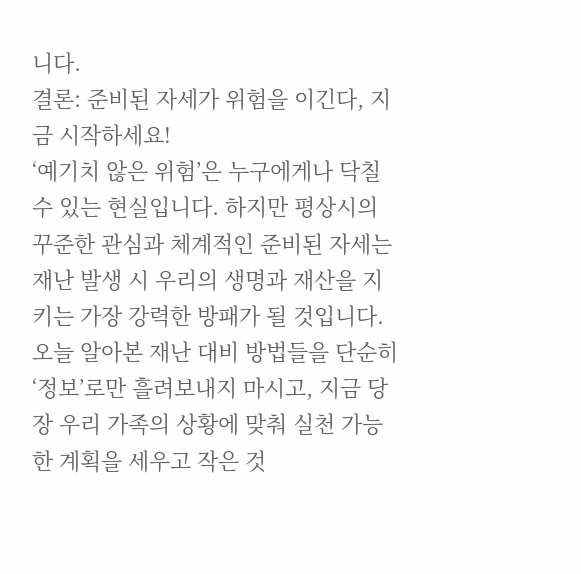니다.
결론: 준비된 자세가 위험을 이긴다, 지금 시작하세요!
‘예기치 않은 위험’은 누구에게나 닥칠 수 있는 현실입니다. 하지만 평상시의 꾸준한 관심과 체계적인 준비된 자세는 재난 발생 시 우리의 생명과 재산을 지키는 가장 강력한 방패가 될 것입니다. 오늘 알아본 재난 대비 방법들을 단순히 ‘정보’로만 흘려보내지 마시고, 지금 당장 우리 가족의 상황에 맞춰 실천 가능한 계획을 세우고 작은 것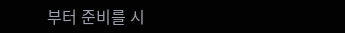부터 준비를 시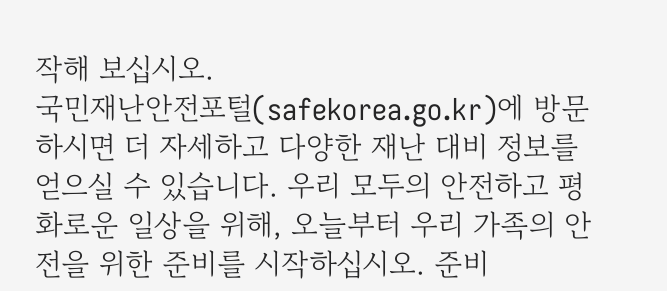작해 보십시오.
국민재난안전포털(safekorea.go.kr)에 방문하시면 더 자세하고 다양한 재난 대비 정보를 얻으실 수 있습니다. 우리 모두의 안전하고 평화로운 일상을 위해, 오늘부터 우리 가족의 안전을 위한 준비를 시작하십시오. 준비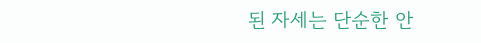된 자세는 단순한 안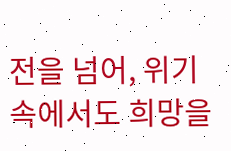전을 넘어, 위기 속에서도 희망을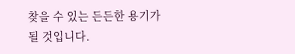찾을 수 있는 든든한 용기가 될 것입니다.